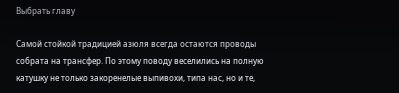Выбрать главу

Самой стойкой традицией азюля всегда остаются проводы собрата на трансфер. По этому поводу веселились на полную катушку не только закоренелые выпивохи, типа нас, но и те,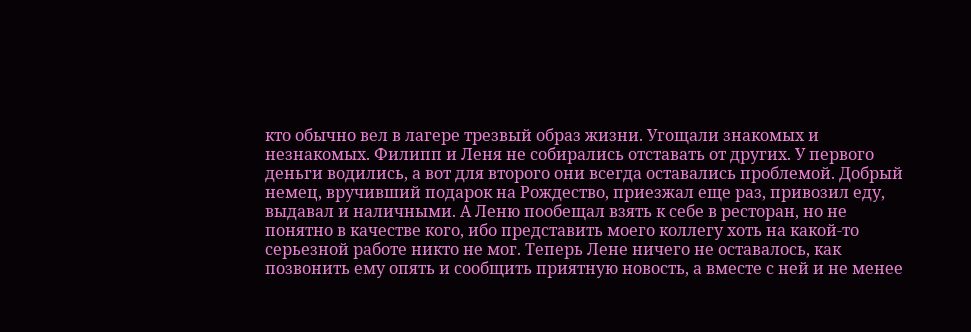кто обычно вел в лагере трезвый образ жизни. Угощали знакомых и незнакомых. Филипп и Леня не собирались отставать от других. У первого деньги водились, а вот для второго они всегда оставались проблемой. Добрый немец, вручивший подарок на Рождество, приезжал еще раз, привозил еду, выдавал и наличными. А Леню пообещал взять к себе в ресторан, но не понятно в качестве кого, ибо представить моего коллегу хоть на какой-то серьезной работе никто не мог. Теперь Лене ничего не оставалось, как позвонить ему опять и сообщить приятную новость, а вместе с ней и не менее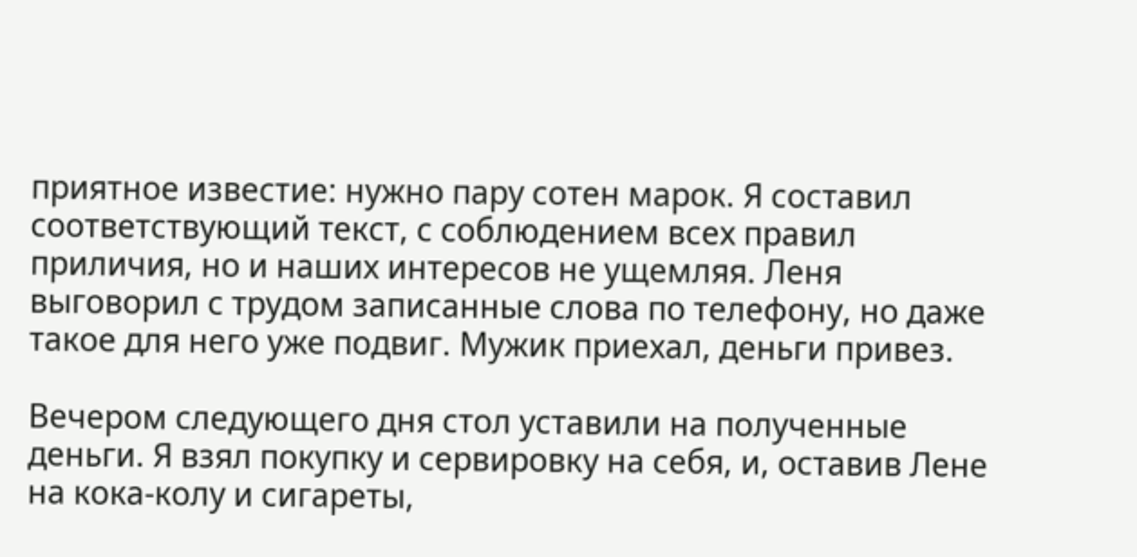приятное известие: нужно пару сотен марок. Я составил соответствующий текст, с соблюдением всех правил приличия, но и наших интересов не ущемляя. Леня выговорил с трудом записанные слова по телефону, но даже такое для него уже подвиг. Мужик приехал, деньги привез.

Вечером следующего дня стол уставили на полученные деньги. Я взял покупку и сервировку на себя, и, оставив Лене на кока-колу и сигареты,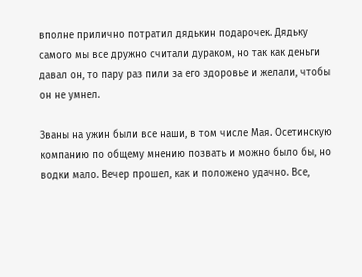вполне прилично потратил дядькин подарочек. Дядьку самого мы все дружно считали дураком, но так как деньги давал он, то пару раз пили за его здоровье и желали, чтобы он не умнел.

Званы на ужин были все наши, в том числе Мая. Осетинскую компанию по общему мнению позвать и можно было бы, но водки мало. Вечер прошел, как и положено удачно. Все,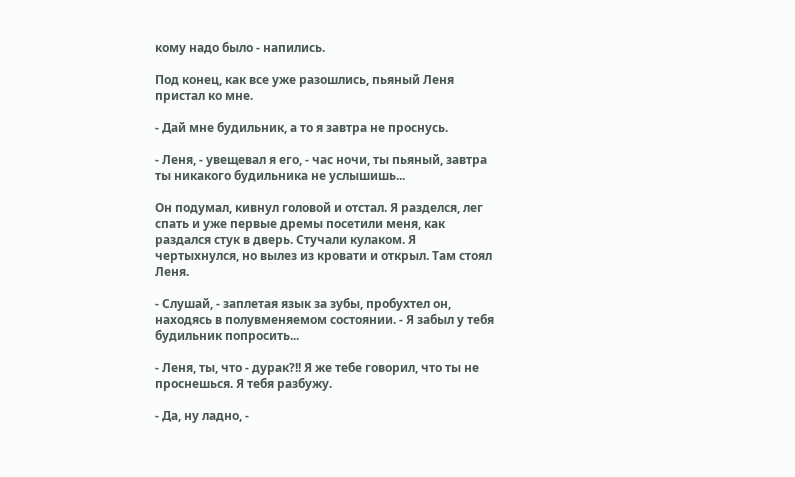кому надо было - напились.

Под конец, как все уже разошлись, пьяный Леня пристал ко мне.

- Дай мне будильник, а то я завтра не проснусь.

- Леня, - увещевал я его, - час ночи, ты пьяный, завтра ты никакого будильника не услышишь...

Он подумал, кивнул головой и отстал. Я разделся, лег спать и уже первые дремы посетили меня, как раздался стук в дверь. Стучали кулаком. Я чертыхнулся, но вылез из кровати и открыл. Там стоял Леня.

- Слушай, - заплетая язык за зубы, пробухтел он, находясь в полувменяемом состоянии. - Я забыл у тебя будильник попросить...

- Леня, ты, что - дурак?!! Я же тебе говорил, что ты не проснешься. Я тебя разбужу.

- Да, ну ладно, -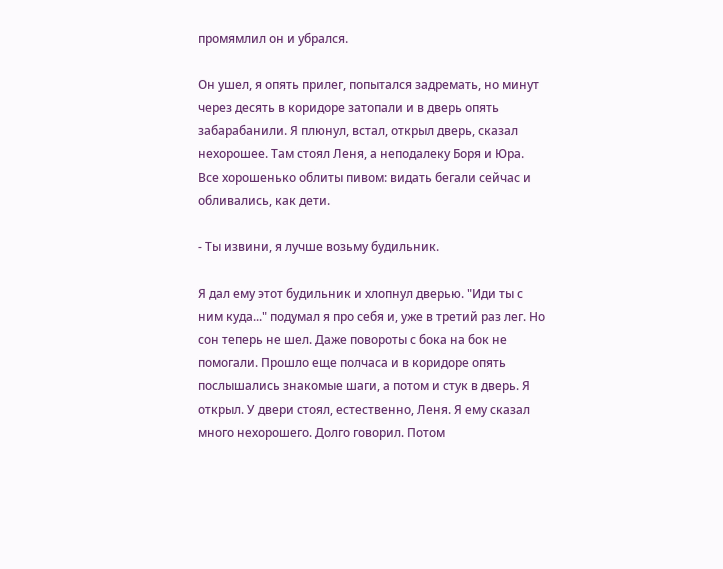промямлил он и убрался.

Он ушел, я опять прилег, попытался задремать, но минут через десять в коридоре затопали и в дверь опять забарабанили. Я плюнул, встал, открыл дверь, сказал нехорошее. Там стоял Леня, а неподалеку Боря и Юра. Все хорошенько облиты пивом: видать бегали сейчас и обливались, как дети.

- Ты извини, я лучше возьму будильник.

Я дал ему этот будильник и хлопнул дверью. "Иди ты с ним куда..." подумал я про себя и, уже в третий раз лег. Но сон теперь не шел. Даже повороты с бока на бок не помогали. Прошло еще полчаса и в коридоре опять послышались знакомые шаги, а потом и стук в дверь. Я открыл. У двери стоял, естественно, Леня. Я ему сказал много нехорошего. Долго говорил. Потом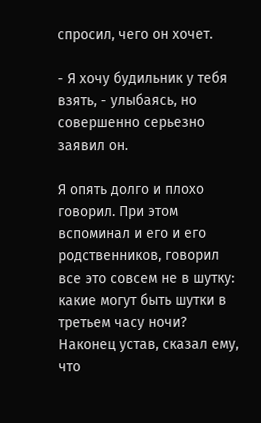спросил, чего он хочет.

- Я хочу будильник у тебя взять, - улыбаясь, но совершенно серьезно заявил он.

Я опять долго и плохо говорил. При этом вспоминал и его и его родственников, говорил все это совсем не в шутку: какие могут быть шутки в третьем часу ночи? Наконец устав, сказал ему, что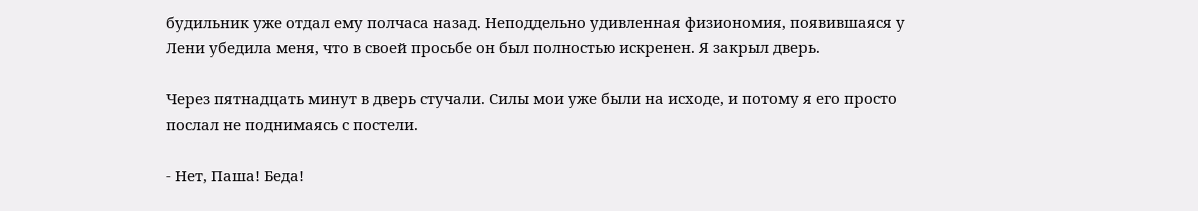будильник уже отдал ему полчаса назад. Неподдельно удивленная физиономия, появившаяся у Лени убедила меня, что в своей просьбе он был полностью искренен. Я закрыл дверь.

Через пятнадцать минут в дверь стучали. Силы мои уже были на исходе, и потому я его просто послал не поднимаясь с постели.

- Нет, Паша! Беда!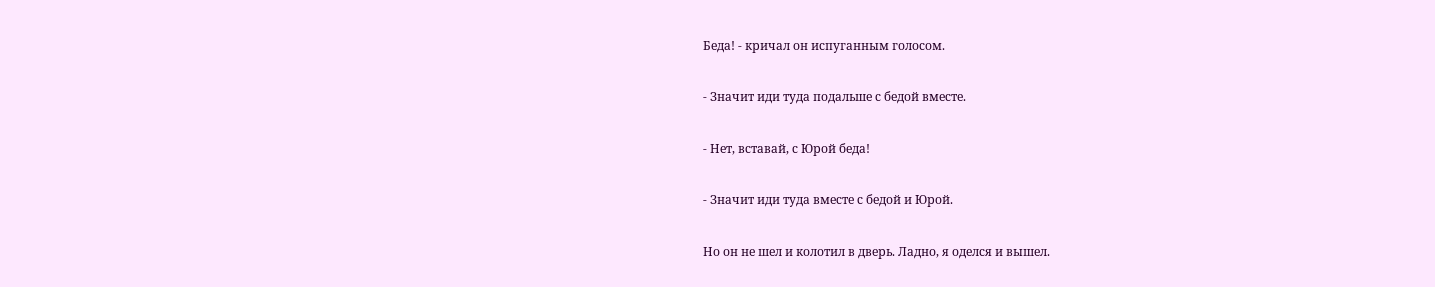Беда! - кричал он испуганным голосом.

- Значит иди туда подальше с бедой вместе.

- Нет, вставай, с Юрой беда!

- Значит иди туда вместе с бедой и Юрой.

Но он не шел и колотил в дверь. Ладно, я оделся и вышел.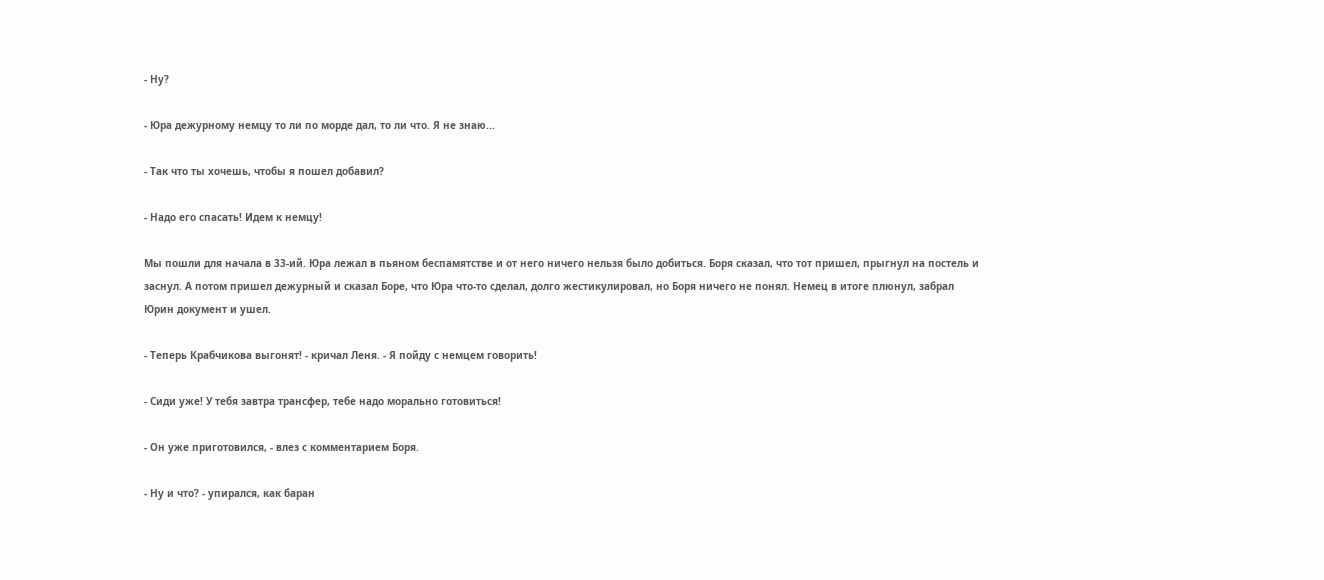- Ну?

- Юра дежурному немцу то ли по морде дал, то ли что. Я не знаю...

- Так что ты хочешь, чтобы я пошел добавил?

- Надо его спасать! Идем к немцу!

Мы пошли для начала в 33-ий. Юра лежал в пьяном беспамятстве и от него ничего нельзя было добиться. Боря сказал, что тот пришел, прыгнул на постель и заснул. А потом пришел дежурный и сказал Боре, что Юра что-то сделал, долго жестикулировал, но Боря ничего не понял. Немец в итоге плюнул, забрал Юрин документ и ушел.

- Теперь Крабчикова выгонят! - кричал Леня. - Я пойду с немцем говорить!

- Сиди уже! У тебя завтра трансфер, тебе надо морально готовиться!

- Он уже приготовился, - влез с комментарием Боря.

- Ну и что? - упирался, как баран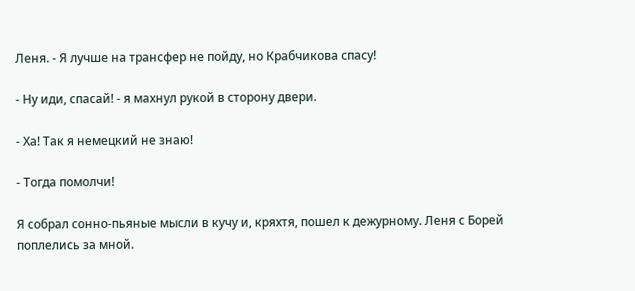Леня. - Я лучше на трансфер не пойду, но Крабчикова спасу!

- Ну иди, спасай! - я махнул рукой в сторону двери.

- Ха! Так я немецкий не знаю!

- Тогда помолчи!

Я собрал сонно-пьяные мысли в кучу и, кряхтя, пошел к дежурному. Леня с Борей поплелись за мной.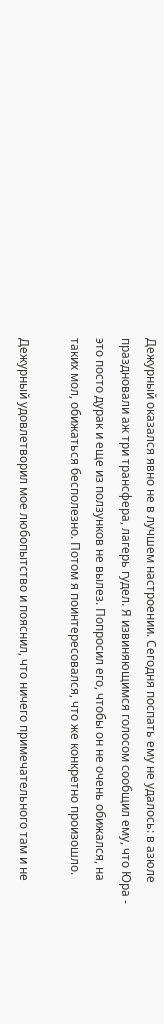Дежурный оказался явно не в лучшем настроении. Сегодня поспать ему не удалось: в азюле праздновали аж три трансфера, лагерь гудел. Я извиняющимся голосом сообщил ему, что Юра - это посто дурак и еще из ползунков не вылез. Попросил его, чтобы он не очень обижался, на таких мол, обижаться бесполезно. Потом я поинтересовался, что же конкретно произошло.

Дежурный удовлетворил мое любопытство и пояснил, что ничего примечательного там и не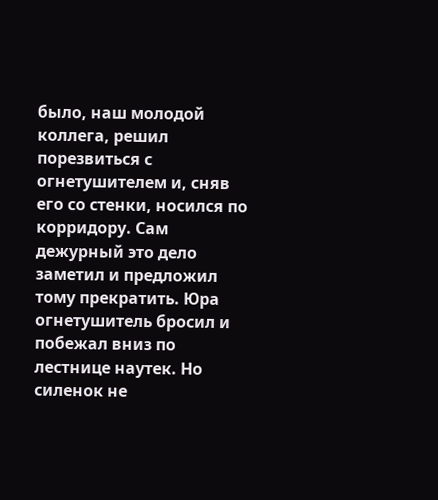было, наш молодой коллега, решил порезвиться с огнетушителем и, сняв его со стенки, носился по корридору. Сам дежурный это дело заметил и предложил тому прекратить. Юра огнетушитель бросил и побежал вниз по лестнице наутек. Но силенок не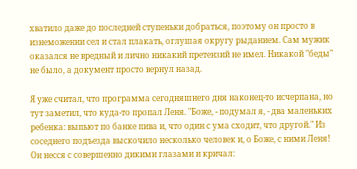хватило даже до последней ступеньки добраться, поэтому он просто в изнеможении сел и стал плакать, оглушая округу рыданием. Сам мужик оказался не вредный и лично никакий претензий не имел. Никакой "беды" не было, а документ просто вернул назад.

Я уже считал, что программа сегодняшнего дня наконец-то исчерпана, но тут заметил, что куда-то пропал Леня. "Боже, - подумал я, - два маленьких ребенка: выпьют по банке пива и, что один с ума сходит, что другой." Из соседнего подъезда выскочило несколько человек и, о Боже, с ними Леня! Он несся с совершенно дикими глазами и кричал: